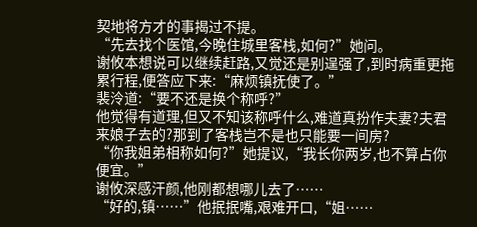契地将方才的事揭过不提。
“先去找个医馆,今晚住城里客栈,如何?”她问。
谢攸本想说可以继续赶路,又觉还是别逞强了,到时病重更拖累行程,便答应下来:“麻烦镇抚使了。”
裴泠道:“要不还是换个称呼?”
他觉得有道理,但又不知该称呼什么,难道真扮作夫妻?夫君来娘子去的?那到了客栈岂不是也只能要一间房?
“你我姐弟相称如何?”她提议,“我长你两岁,也不算占你便宜。”
谢攸深感汗颜,他刚都想哪儿去了……
“好的,镇……”他抿抿嘴,艰难开口,“姐……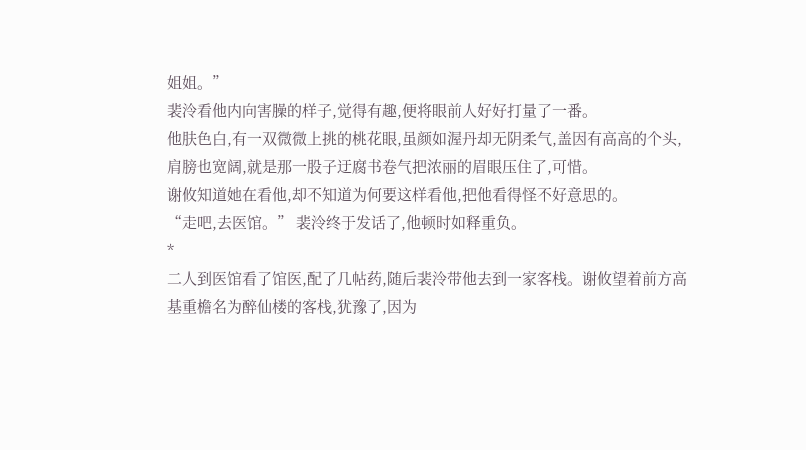姐姐。”
裴泠看他内向害臊的样子,觉得有趣,便将眼前人好好打量了一番。
他肤色白,有一双微微上挑的桃花眼,虽颜如渥丹却无阴柔气,盖因有高高的个头,肩膀也宽阔,就是那一股子迂腐书卷气把浓丽的眉眼压住了,可惜。
谢攸知道她在看他,却不知道为何要这样看他,把他看得怪不好意思的。
“走吧,去医馆。” 裴泠终于发话了,他顿时如释重负。
*
二人到医馆看了馆医,配了几帖药,随后裴泠带他去到一家客栈。谢攸望着前方高基重檐名为醉仙楼的客栈,犹豫了,因为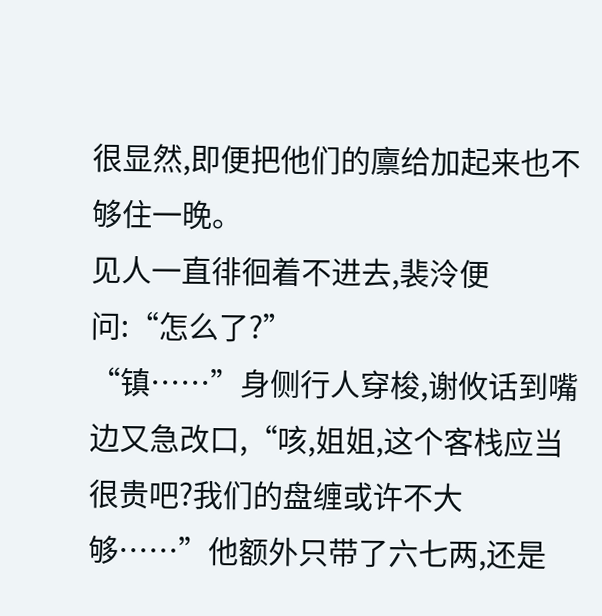很显然,即便把他们的廪给加起来也不够住一晚。
见人一直徘徊着不进去,裴泠便问:“怎么了?”
“镇……”身侧行人穿梭,谢攸话到嘴边又急改口,“咳,姐姐,这个客栈应当很贵吧?我们的盘缠或许不大够……”他额外只带了六七两,还是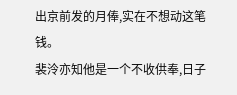出京前发的月俸,实在不想动这笔钱。
裴泠亦知他是一个不收供奉,日子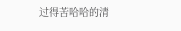过得苦哈哈的清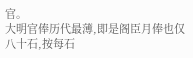官。
大明官俸历代最薄,即是阁臣月俸也仅八十石,按每石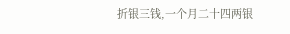折银三钱,一个月二十四两银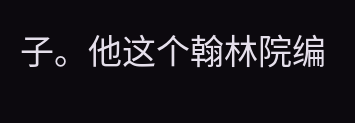子。他这个翰林院编